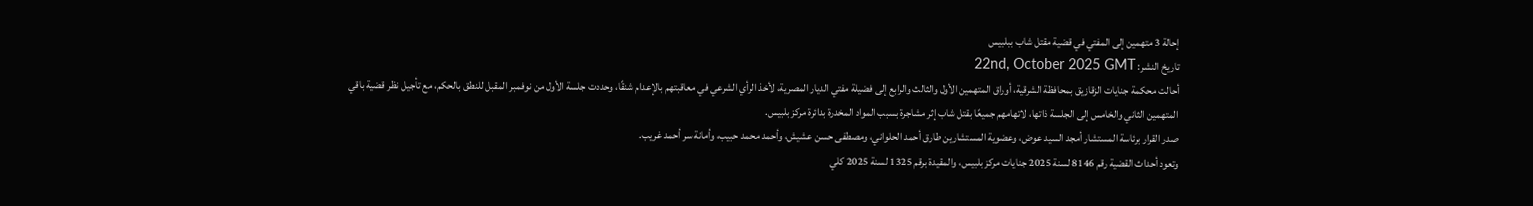إحالة 3 متهمين إلى المفتي في قضية مقتل شاب ببلبيس
تاريخ النشر: 22nd, October 2025 GMT
أحالت محكمة جنايات الزقازيق بمحافظة الشرقية، أوراق المتهمين الأول والثالث والرابع إلى فضيلة مفتي الديار المصرية، لأخذ الرأي الشرعي في معاقبتهم بالإعدام شنقًا، وحددت جلسة الأول من نوفمبر المقبل للنطق بالحكم، مع تأجيل نظر قضية باقي المتهمين الثاني والخامس إلى الجلسة ذاتها، لاتهامهم جميعًا بقتل شاب إثر مشاجرة بسبب المواد المخدرة بدائرة مركز بلبيس.
صدر القرار برئاسة المستشار أمجد السيد عوض، وعضوية المستشارين طارق أحمد الحلواني، ومصطفى حسن عشيش، وأحمد محمد حبيب، وأمانة سر أحمد غريب.
وتعود أحداث القضية رقم 8146 لسنة 2025 جنايات مركز بلبيس، والمقيدة برقم 1325 لسنة 2025 كلي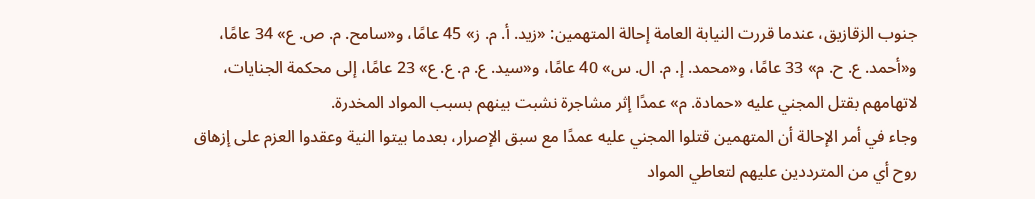جنوب الزقازيق، عندما قررت النيابة العامة إحالة المتهمين: «زيد. أ. م. ز» 45 عامًا، و«سامح. م. ص. ع» 34 عامًا، و«أحمد. ع. ح. م» 33 عامًا، و«محمد. إ. م. ال. س» 40 عامًا، و«سيد. ع. م. ع. ع» 23 عامًا، إلى محكمة الجنايات، لاتهامهم بقتل المجني عليه «حمادة. م» عمدًا إثر مشاجرة نشبت بينهم بسبب المواد المخدرة.
وجاء في أمر الإحالة أن المتهمين قتلوا المجني عليه عمدًا مع سبق الإصرار، بعدما بيتوا النية وعقدوا العزم على إزهاق روح أي من المترددين عليهم لتعاطي المواد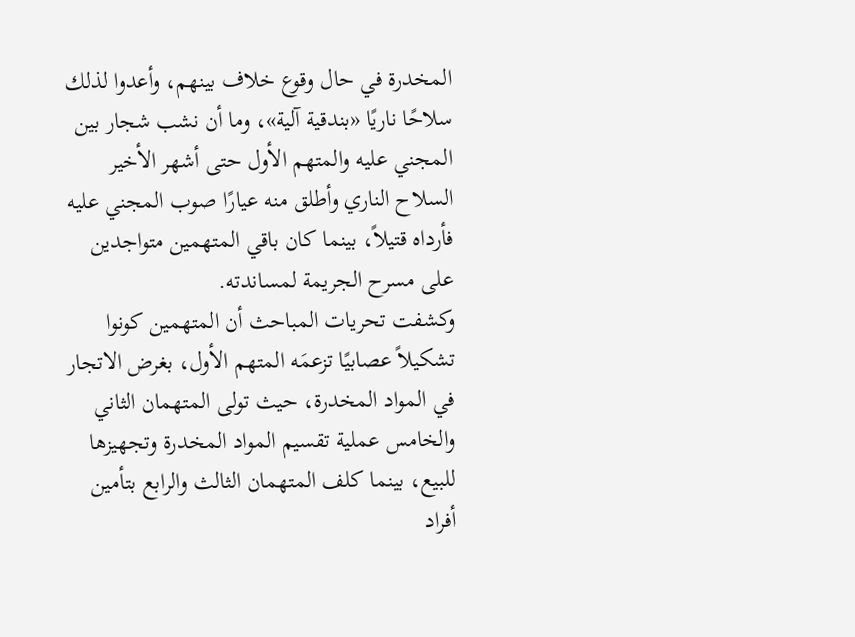المخدرة في حال وقوع خلاف بينهم، وأعدوا لذلك سلاحًا ناريًا «بندقية آلية»، وما أن نشب شجار بين المجني عليه والمتهم الأول حتى أشهر الأخير السلاح الناري وأطلق منه عيارًا صوب المجني عليه فأرداه قتيلاً، بينما كان باقي المتهمين متواجدين على مسرح الجريمة لمساندته.
وكشفت تحريات المباحث أن المتهمين كونوا تشكيلاً عصابيًا تزعمَه المتهم الأول، بغرض الاتجار في المواد المخدرة، حيث تولى المتهمان الثاني والخامس عملية تقسيم المواد المخدرة وتجهيزها للبيع، بينما كلف المتهمان الثالث والرابع بتأمين أفراد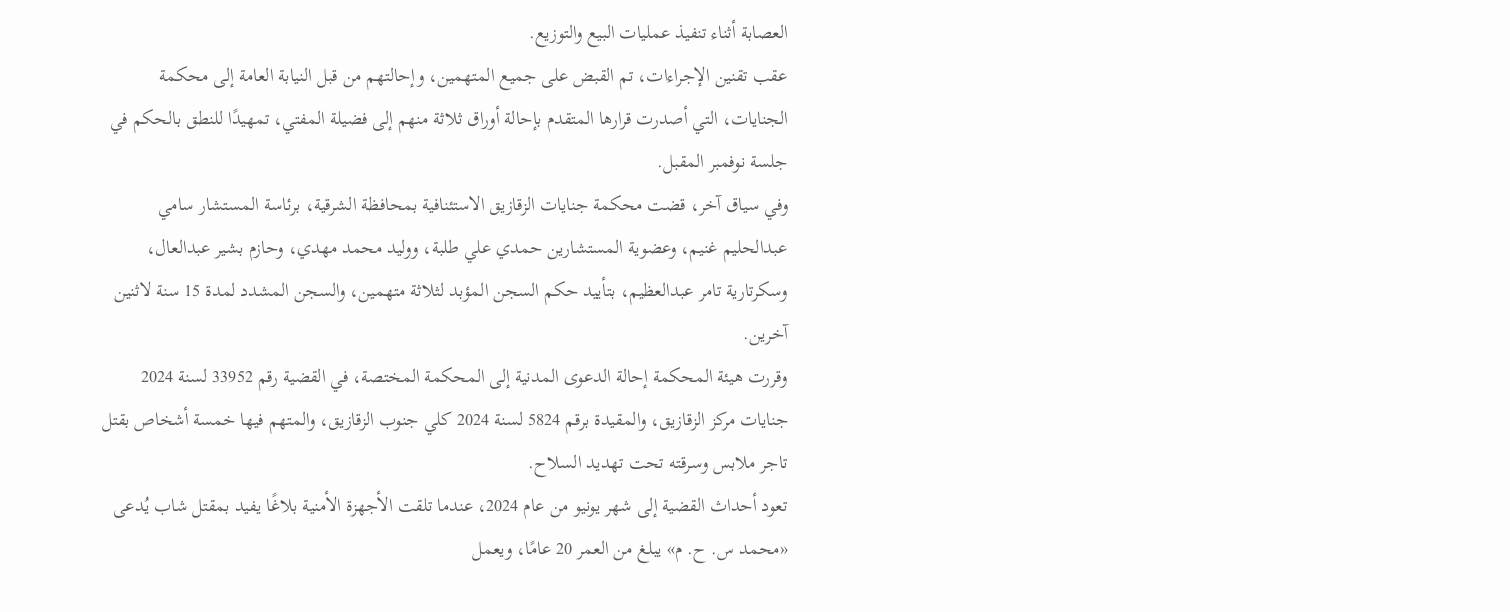العصابة أثناء تنفيذ عمليات البيع والتوزيع.
عقب تقنين الإجراءات، تم القبض على جميع المتهمين، وإحالتهم من قبل النيابة العامة إلى محكمة الجنايات، التي أصدرت قرارها المتقدم بإحالة أوراق ثلاثة منهم إلى فضيلة المفتي، تمهيدًا للنطق بالحكم في جلسة نوفمبر المقبل.
وفي سياق آخر، قضت محكمة جنايات الزقازيق الاستئنافية بمحافظة الشرقية، برئاسة المستشار سامي عبدالحليم غنيم، وعضوية المستشارين حمدي علي طلبة، ووليد محمد مهدي، وحازم بشير عبدالعال، وسكرتارية تامر عبدالعظيم، بتأييد حكم السجن المؤبد لثلاثة متهمين، والسجن المشدد لمدة 15 سنة لاثنين آخرين.
وقررت هيئة المحكمة إحالة الدعوى المدنية إلى المحكمة المختصة، في القضية رقم 33952 لسنة 2024 جنايات مركز الزقازيق، والمقيدة برقم 5824 لسنة 2024 كلي جنوب الزقازيق، والمتهم فيها خمسة أشخاص بقتل تاجر ملابس وسرقته تحت تهديد السلاح.
تعود أحداث القضية إلى شهر يونيو من عام 2024، عندما تلقت الأجهزة الأمنية بلاغًا يفيد بمقتل شاب يُدعى «محمد س. ح. م» يبلغ من العمر 20 عامًا، ويعمل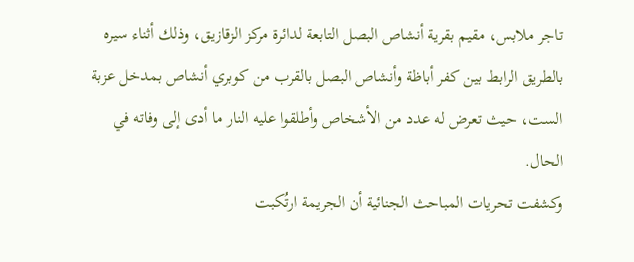تاجر ملابس، مقيم بقرية أنشاص البصل التابعة لدائرة مركز الزقازيق، وذلك أثناء سيره بالطريق الرابط بين كفر أباظة وأنشاص البصل بالقرب من كوبري أنشاص بمدخل عزبة الست، حيث تعرض له عدد من الأشخاص وأطلقوا عليه النار ما أدى إلى وفاته في الحال.
وكشفت تحريات المباحث الجنائية أن الجريمة ارتُكبت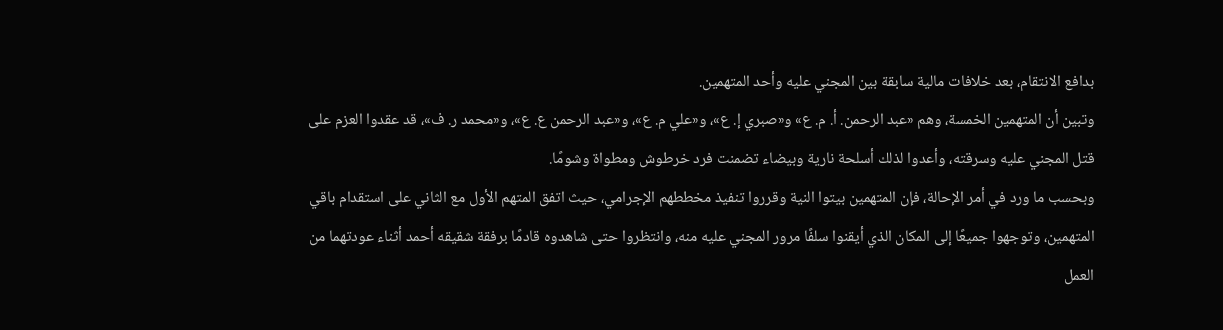بدافع الانتقام، بعد خلافات مالية سابقة بين المجني عليه وأحد المتهمين.
وتبين أن المتهمين الخمسة، وهم «عبد الرحمن. أ. م. ع» و«صبري إ. ع»، و«علي م. ع»، و«عبد الرحمن ع. ع»، و«محمد ر. ف»، قد عقدوا العزم على قتل المجني عليه وسرقته، وأعدوا لذلك أسلحة نارية وبيضاء تضمنت فرد خرطوش ومطواة وشومًا.
وبحسب ما ورد في أمر الإحالة، فإن المتهمين بيتوا النية وقرروا تنفيذ مخططهم الإجرامي، حيث اتفق المتهم الأول مع الثاني على استقدام باقي المتهمين، وتوجهوا جميعًا إلى المكان الذي أيقنوا سلفًا مرور المجني عليه منه، وانتظروا حتى شاهدوه قادمًا برفقة شقيقه أحمد أثناء عودتهما من العمل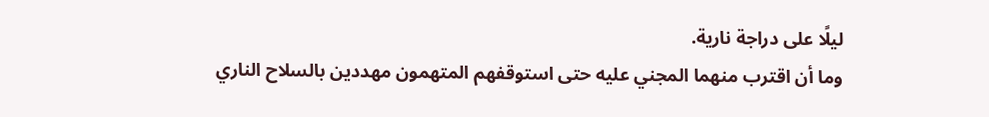ليلًا على دراجة نارية.
وما أن اقترب منهما المجني عليه حتى استوقفهم المتهمون مهددين بالسلاح الناري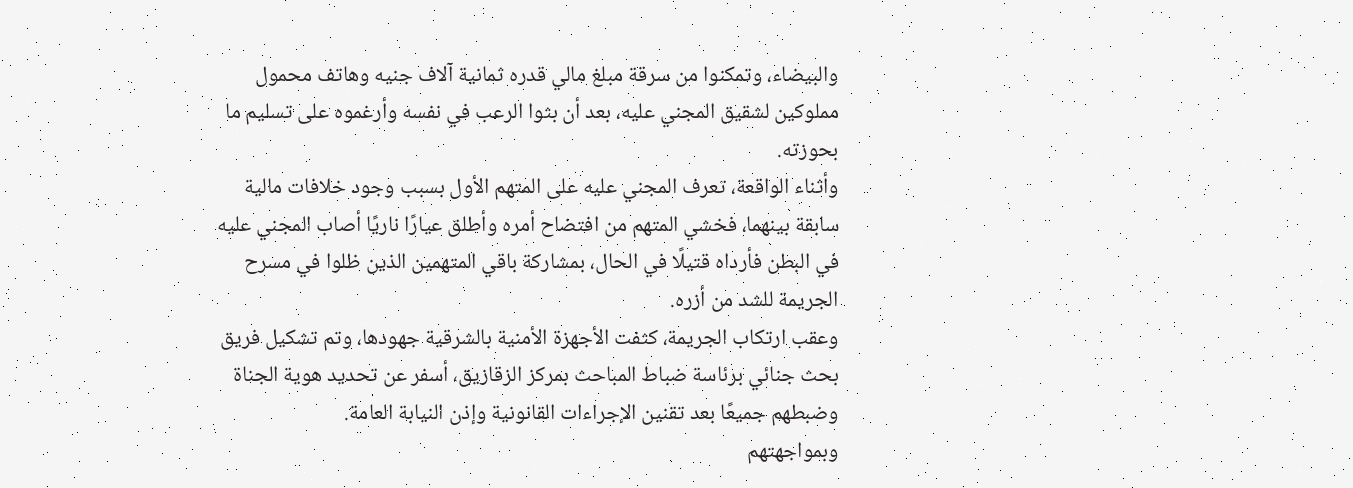والبيضاء، وتمكنوا من سرقة مبلغ مالي قدره ثمانية آلاف جنيه وهاتف محمول مملوكين لشقيق المجني عليه، بعد أن بثوا الرعب في نفسه وأرغموه على تسليم ما بحوزته.
وأثناء الواقعة، تعرف المجني عليه على المتهم الأول بسبب وجود خلافات مالية سابقة بينهما، فخشي المتهم من افتضاح أمره وأطلق عيارًا ناريًا أصاب المجني عليه في البطن فأرداه قتيلًا في الحال، بمشاركة باقي المتهمين الذين ظلوا في مسرح الجريمة للشد من أزره.
وعقب ارتكاب الجريمة، كثفت الأجهزة الأمنية بالشرقية جهودها، وتم تشكيل فريق بحث جنائي برئاسة ضباط المباحث بمركز الزقازيق، أسفر عن تحديد هوية الجناة وضبطهم جميعًا بعد تقنين الإجراءات القانونية وإذن النيابة العامة.
وبمواجهتهم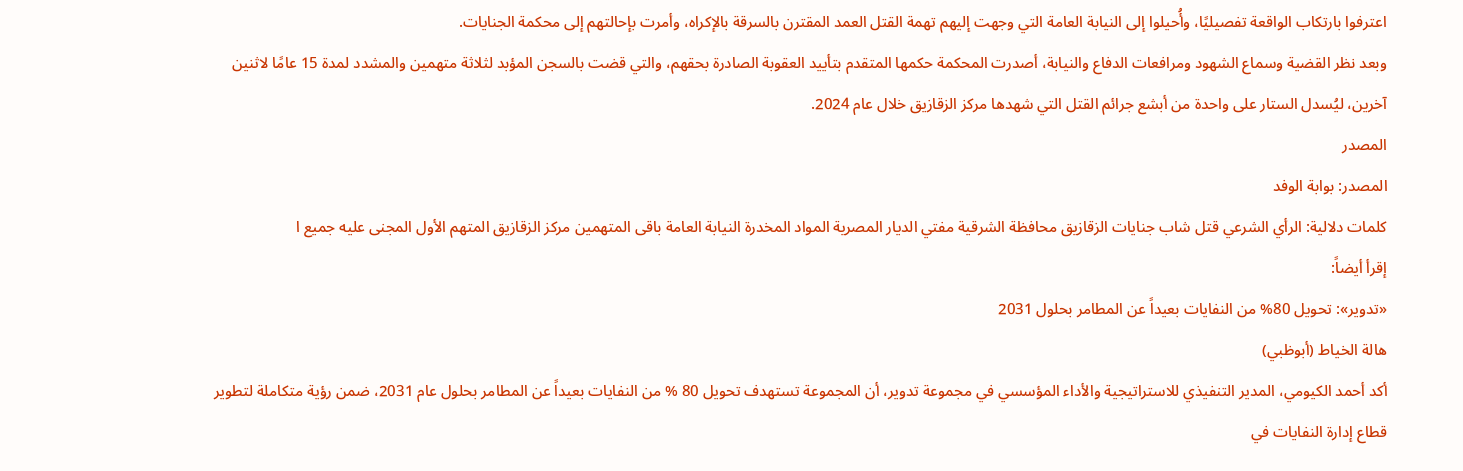اعترفوا بارتكاب الواقعة تفصيليًا، وأُحيلوا إلى النيابة العامة التي وجهت إليهم تهمة القتل العمد المقترن بالسرقة بالإكراه، وأمرت بإحالتهم إلى محكمة الجنايات.
وبعد نظر القضية وسماع الشهود ومرافعات الدفاع والنيابة، أصدرت المحكمة حكمها المتقدم بتأييد العقوبة الصادرة بحقهم، والتي قضت بالسجن المؤبد لثلاثة متهمين والمشدد لمدة 15 عامًا لاثنين آخرين، ليُسدل الستار على واحدة من أبشع جرائم القتل التي شهدها مركز الزقازيق خلال عام 2024.
المصدر
المصدر: بوابة الوفد
كلمات دلالية: الرأي الشرعي قتل شاب جنايات الزقازيق محافظة الشرقية مفتي الديار المصرية المواد المخدرة النیابة العامة باقی المتهمین مرکز الزقازیق المتهم الأول المجنی علیه جمیع ا
إقرأ أيضاً:
«تدوير»: تحويل 80% من النفايات بعيداً عن المطامر بحلول 2031
هالة الخياط (أبوظبي)
أكد أحمد الكيومي، المدير التنفيذي للاستراتيجية والأداء المؤسسي في مجموعة تدوير، أن المجموعة تستهدف تحويل 80 % من النفايات بعيداً عن المطامر بحلول عام 2031، ضمن رؤية متكاملة لتطوير قطاع إدارة النفايات في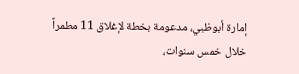إمارة أبوظبي، مدعومة بخطة لإغلاق 11 مطمراً خلال خمس سنوات،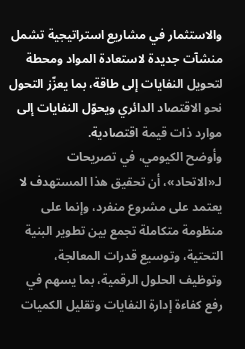والاستثمار في مشاريع استراتيجية تشمل منشآت جديدة لاستعادة المواد ومحطة لتحويل النفايات إلى طاقة، بما يعزّز التحول نحو الاقتصاد الدائري ويحوّل النفايات إلى موارد ذات قيمة اقتصادية.
وأوضح الكيومي، في تصريحات لـ«الاتحاد»، أن تحقيق هذا المستهدف لا يعتمد على مشروع منفرد، وإنما على منظومة متكاملة تجمع بين تطوير البنية التحتية، وتوسيع قدرات المعالجة، وتوظيف الحلول الرقمية، بما يسهم في رفع كفاءة إدارة النفايات وتقليل الكميات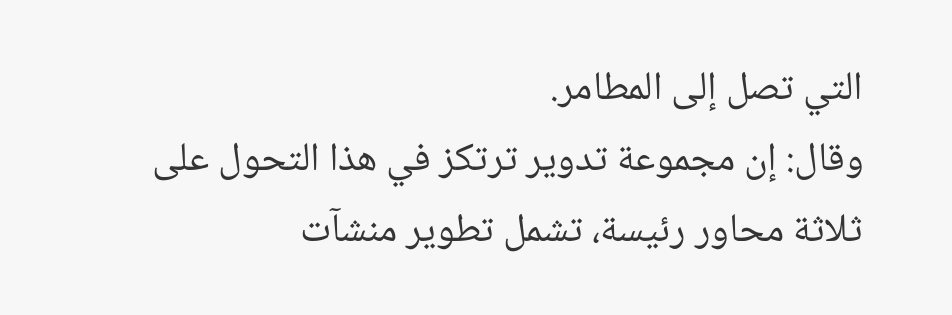التي تصل إلى المطامر.
وقال: إن مجموعة تدوير ترتكز في هذا التحول على ثلاثة محاور رئيسة، تشمل تطوير منشآت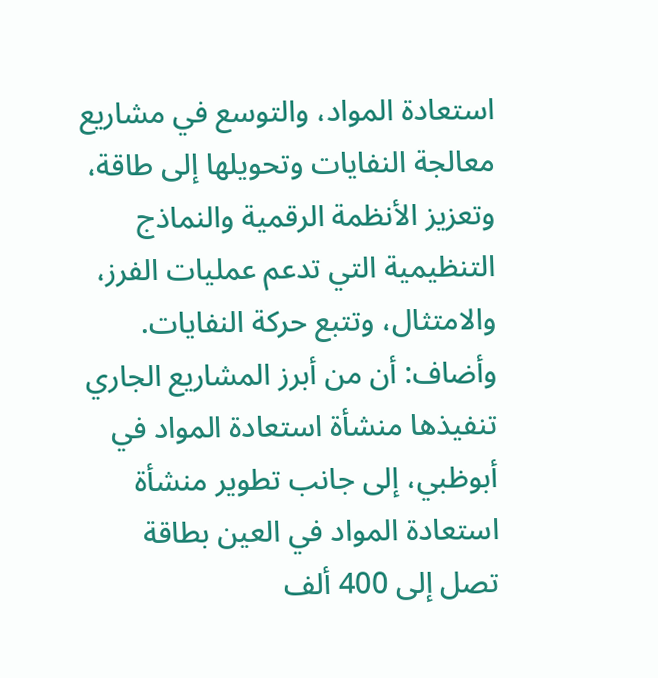استعادة المواد، والتوسع في مشاريع معالجة النفايات وتحويلها إلى طاقة، وتعزيز الأنظمة الرقمية والنماذج التنظيمية التي تدعم عمليات الفرز، والامتثال، وتتبع حركة النفايات.
وأضاف: أن من أبرز المشاريع الجاري تنفيذها منشأة استعادة المواد في أبوظبي، إلى جانب تطوير منشأة استعادة المواد في العين بطاقة تصل إلى 400 ألف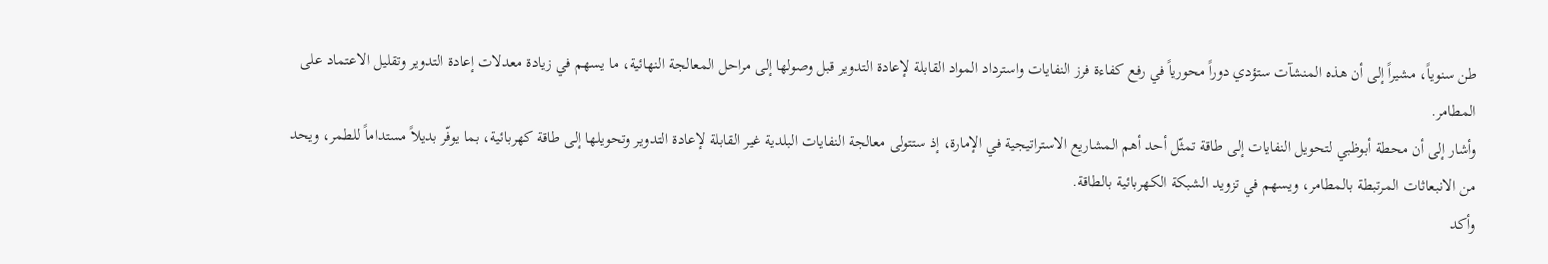طن سنوياً، مشيراً إلى أن هذه المنشآت ستؤدي دوراً محورياً في رفع كفاءة فرز النفايات واسترداد المواد القابلة لإعادة التدوير قبل وصولها إلى مراحل المعالجة النهائية، ما يسهم في زيادة معدلات إعادة التدوير وتقليل الاعتماد على المطامر.
وأشار إلى أن محطة أبوظبي لتحويل النفايات إلى طاقة تمثّل أحد أهم المشاريع الاستراتيجية في الإمارة، إذ ستتولى معالجة النفايات البلدية غير القابلة لإعادة التدوير وتحويلها إلى طاقة كهربائية، بما يوفّر بديلاً مستداماً للطمر، ويحد من الانبعاثات المرتبطة بالمطامر، ويسهم في تزويد الشبكة الكهربائية بالطاقة.
وأكد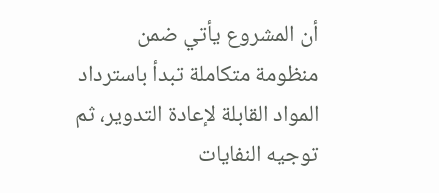أن المشروع يأتي ضمن منظومة متكاملة تبدأ باسترداد المواد القابلة لإعادة التدوير، ثم توجيه النفايات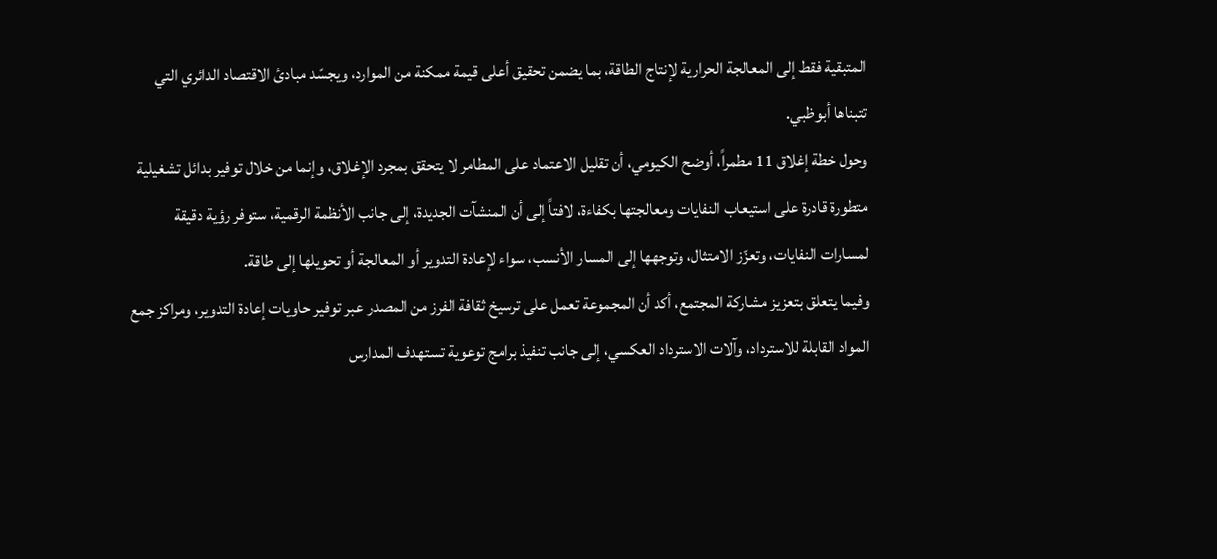المتبقية فقط إلى المعالجة الحرارية لإنتاج الطاقة، بما يضمن تحقيق أعلى قيمة ممكنة من الموارد، ويجسّد مبادئ الاقتصاد الدائري التي تتبناها أبوظبي.
وحول خطة إغلاق 11 مطمراً، أوضح الكيومي، أن تقليل الاعتماد على المطامر لا يتحقق بمجرد الإغلاق، وإنما من خلال توفير بدائل تشغيلية متطورة قادرة على استيعاب النفايات ومعالجتها بكفاءة، لافتاً إلى أن المنشآت الجديدة، إلى جانب الأنظمة الرقمية، ستوفر رؤية دقيقة لمسارات النفايات، وتعزّز الامتثال، وتوجهها إلى المسار الأنسب، سواء لإعادة التدوير أو المعالجة أو تحويلها إلى طاقة.
وفيما يتعلق بتعزيز مشاركة المجتمع، أكد أن المجموعة تعمل على ترسيخ ثقافة الفرز من المصدر عبر توفير حاويات إعادة التدوير، ومراكز جمع المواد القابلة للاسترداد، وآلات الاسترداد العكسي، إلى جانب تنفيذ برامج توعوية تستهدف المدارس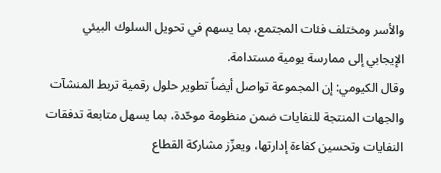والأسر ومختلف فئات المجتمع، بما يسهم في تحويل السلوك البيئي الإيجابي إلى ممارسة يومية مستدامة.
وقال الكيومي: إن المجموعة تواصل أيضاً تطوير حلول رقمية تربط المنشآت والجهات المنتجة للنفايات ضمن منظومة موحّدة، بما يسهل متابعة تدفقات النفايات وتحسين كفاءة إدارتها، ويعزّز مشاركة القطاع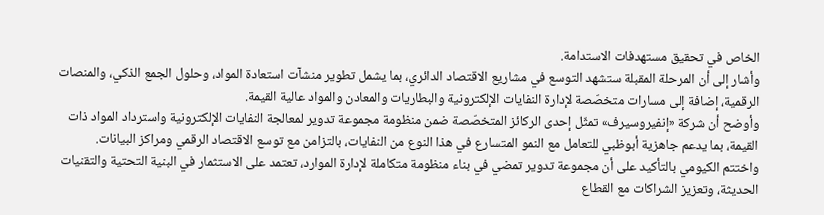الخاص في تحقيق مستهدفات الاستدامة.
وأشار إلى أن المرحلة المقبلة ستشهد التوسع في مشاريع الاقتصاد الدائري، بما يشمل تطوير منشآت استعادة المواد، وحلول الجمع الذكي، والمنصات الرقمية، إضافة إلى مسارات متخصّصة لإدارة النفايات الإلكترونية والبطاريات والمعادن والمواد عالية القيمة.
وأوضح أن شركة «إنفيروسيرف» تمثّل إحدى الركائز المتخصّصة ضمن منظومة مجموعة تدوير لمعالجة النفايات الإلكترونية واسترداد المواد ذات القيمة، بما يدعم جاهزية أبوظبي للتعامل مع النمو المتسارع في هذا النوع من النفايات، بالتزامن مع توسع الاقتصاد الرقمي ومراكز البيانات.
واختتم الكيومي بالتأكيد على أن مجموعة تدوير تمضي في بناء منظومة متكاملة لإدارة الموارد، تعتمد على الاستثمار في البنية التحتية والتقنيات الحديثة، وتعزيز الشراكات مع القطاع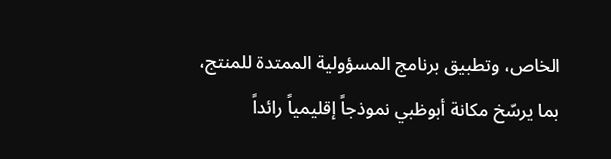الخاص، وتطبيق برنامج المسؤولية الممتدة للمنتج، بما يرسّخ مكانة أبوظبي نموذجاً إقليمياً رائداً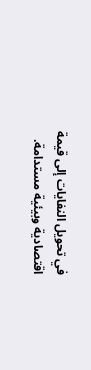في تحويل النفايات إلى قيمة اقتصادية وبيئية مستدامة.